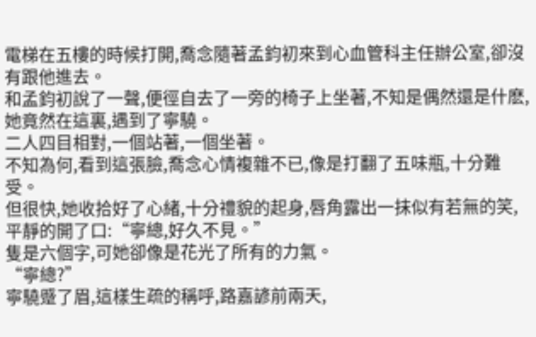電梯在五樓的時候打開,喬念隨著孟鈞初來到心血管科主任辦公室,卻沒有跟他進去。
和孟鈞初說了一聲,便徑自去了一旁的椅子上坐著,不知是偶然還是什麽,她竟然在這裏,遇到了寧驍。
二人四目相對,一個站著,一個坐著。
不知為何,看到這張臉,喬念心情複雜不已,像是打翻了五味瓶,十分難受。
但很快,她收拾好了心緒,十分禮貌的起身,唇角露出一抹似有若無的笑,平靜的開了口:“寧總,好久不見。”
隻是六個字,可她卻像是花光了所有的力氣。
“寧總?”
寧驍蹙了眉,這樣生疏的稱呼,路嘉諺前兩天,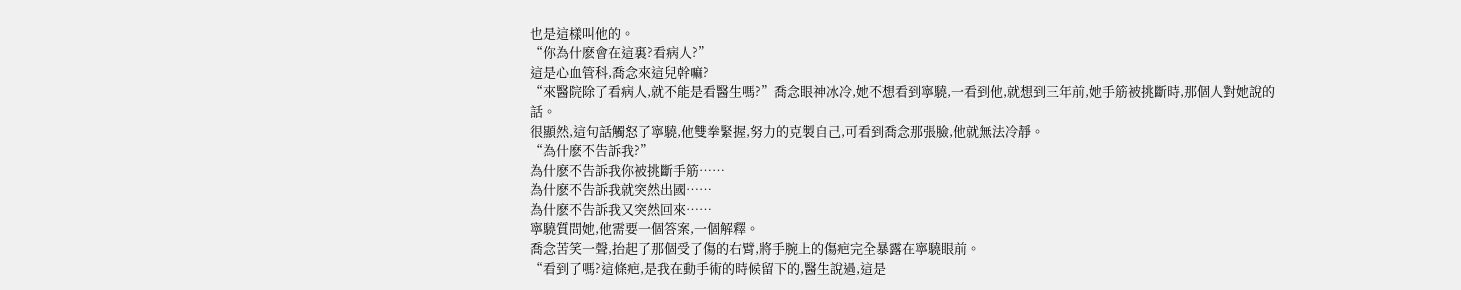也是這樣叫他的。
“你為什麽會在這裏?看病人?”
這是心血管科,喬念來這兒幹嘛?
“來醫院除了看病人,就不能是看醫生嗎?”喬念眼神冰冷,她不想看到寧驍,一看到他,就想到三年前,她手筋被挑斷時,那個人對她說的話。
很顯然,這句話觸怒了寧驍,他雙拳緊握,努力的克製自己,可看到喬念那張臉,他就無法冷靜。
“為什麽不告訴我?”
為什麽不告訴我你被挑斷手筋……
為什麽不告訴我就突然出國……
為什麽不告訴我又突然回來……
寧驍質問她,他需要一個答案,一個解釋。
喬念苦笑一聲,抬起了那個受了傷的右臂,將手腕上的傷疤完全暴露在寧驍眼前。
“看到了嗎?這條疤,是我在動手術的時候留下的,醫生說過,這是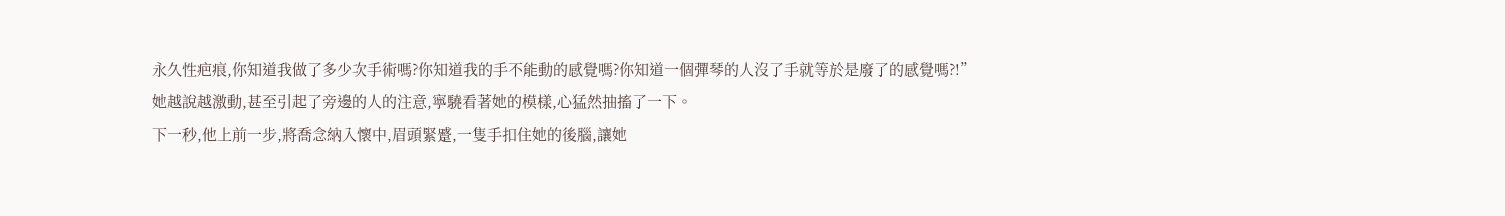永久性疤痕,你知道我做了多少次手術嗎?你知道我的手不能動的感覺嗎?你知道一個彈琴的人沒了手就等於是廢了的感覺嗎?!”
她越說越激動,甚至引起了旁邊的人的注意,寧驍看著她的模樣,心猛然抽搐了一下。
下一秒,他上前一步,將喬念納入懷中,眉頭緊蹙,一隻手扣住她的後腦,讓她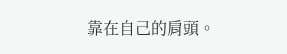靠在自己的肩頭。